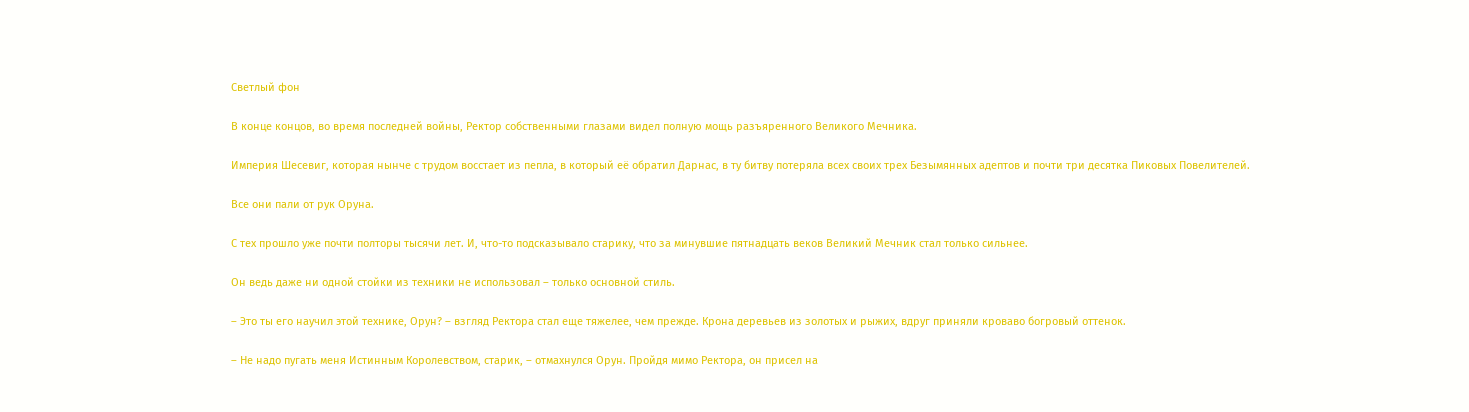Светлый фон

В конце концов, во время последней войны, Ректор собственными глазами видел полную мощь разъяренного Великого Мечника.

Империя Шесевиг, которая нынче с трудом восстает из пепла, в который её обратил Дарнас, в ту битву потеряла всех своих трех Безымянных адептов и почти три десятка Пиковых Повелителей.

Все они пали от рук Оруна.

С тех прошло уже почти полторы тысячи лет. И, что-то подсказывало старику, что за минувшие пятнадцать веков Великий Мечник стал только сильнее.

Он ведь даже ни одной стойки из техники не использовал – только основной стиль.

– Это ты его научил этой технике, Орун? – взгляд Ректора стал еще тяжелее, чем прежде. Крона деревьев из золотых и рыжих, вдруг приняли кроваво богровый оттенок.

– Не надо пугать меня Истинным Королевством, старик, – отмахнулся Орун. Пройдя мимо Ректора, он присел на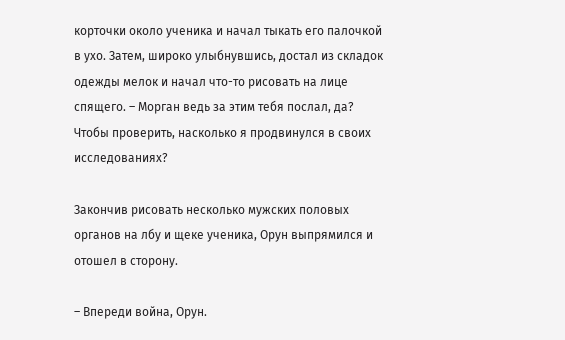корточки около ученика и начал тыкать его палочкой в ухо. Затем, широко улыбнувшись, достал из складок одежды мелок и начал что-то рисовать на лице спящего. – Морган ведь за этим тебя послал, да? Чтобы проверить, насколько я продвинулся в своих исследованиях?

Закончив рисовать несколько мужских половых органов на лбу и щеке ученика, Орун выпрямился и отошел в сторону.

– Впереди война, Орун.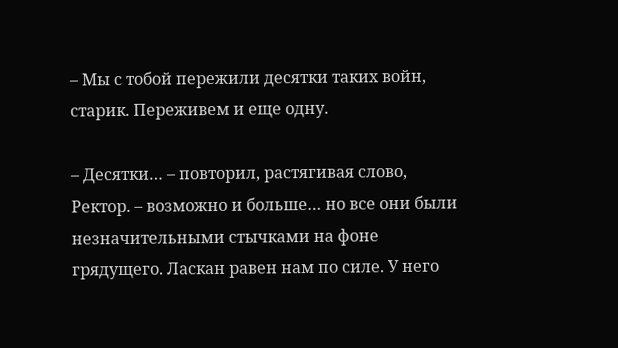– Мы с тобой пережили десятки таких войн, старик. Переживем и еще одну.

– Десятки… – повторил, растягивая слово, Ректор. – возможно и больше… но все они были незначительными стычками на фоне грядущего. Ласкан равен нам по силе. У него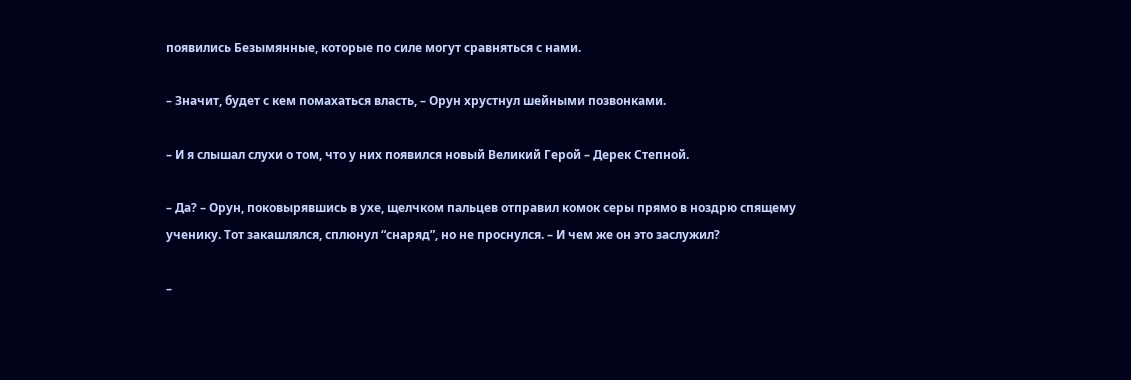появились Безымянные, которые по силе могут сравняться с нами.

– Значит, будет с кем помахаться власть, – Орун хрустнул шейными позвонками.

– И я слышал слухи о том, что у них появился новый Великий Герой – Дерек Степной.

– Да? – Орун, поковырявшись в ухе, щелчком пальцев отправил комок серы прямо в ноздрю спящему ученику. Тот закашлялся, сплюнул “снаряд”, но не проснулся. – И чем же он это заслужил?

–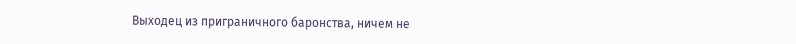Выходец из приграничного баронства, ничем не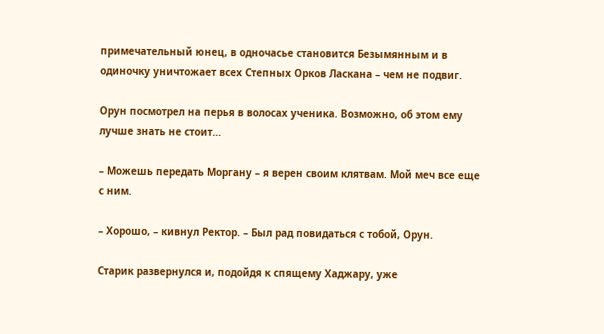примечательный юнец, в одночасье становится Безымянным и в одиночку уничтожает всех Степных Орков Ласкана – чем не подвиг.

Орун посмотрел на перья в волосах ученика. Возможно, об этом ему лучше знать не стоит…

– Можешь передать Моргану – я верен своим клятвам. Мой меч все еще с ним.

– Хорошо, – кивнул Ректор. – Был рад повидаться с тобой, Орун.

Старик развернулся и, подойдя к спящему Хаджару, уже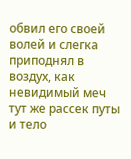обвил его своей волей и слегка приподнял в воздух, как невидимый меч тут же рассек путы и тело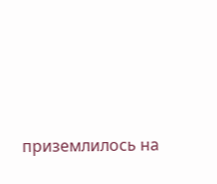приземлилось на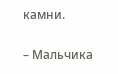камни.

– Мальчика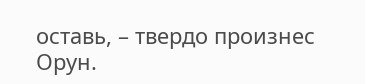оставь, – твердо произнес Орун.